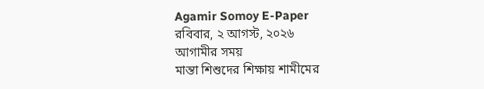Agamir Somoy E-Paper
রবিবার, ২ আগস্ট, ২০২৬
আগামীর সময়
মান্তা শিশুদের শিক্ষায় শামীমের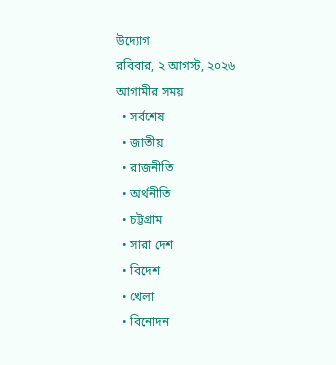উদ্যোগ
রবিবার, ২ আগস্ট, ২০২৬
আগামীর সময়
  • সর্বশেষ
  • জাতীয়
  • রাজনীতি
  • অর্থনীতি
  • চট্টগ্রাম
  • সারা দেশ
  • বিদেশ
  • খেলা
  • বিনোদন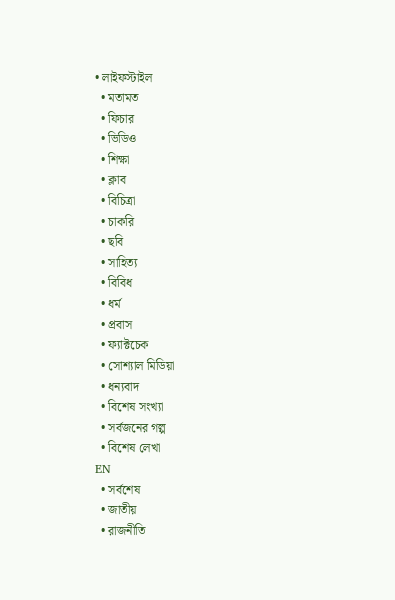• লাইফস্টাইল
  • মতামত
  • ফিচার
  • ভিডিও
  • শিক্ষা
  • ক্লাব
  • বিচিত্রা
  • চাকরি
  • ছবি
  • সাহিত্য
  • বিবিধ
  • ধর্ম
  • প্রবাস
  • ফ্যাক্টচেক
  • সোশ্যাল মিডিয়া
  • ধন্যবাদ
  • বিশেষ সংখ্যা
  • সর্বজনের গল্প
  • বিশেষ লেখা
EN
  • সর্বশেষ
  • জাতীয়
  • রাজনীতি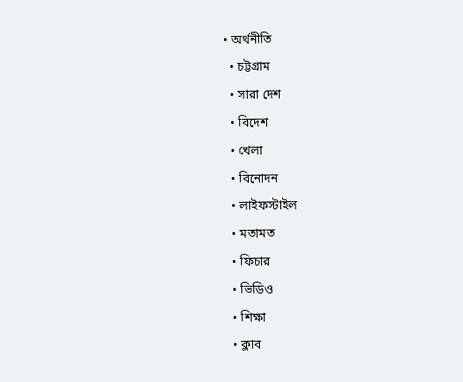• অর্থনীতি
  • চট্টগ্রাম
  • সারা দেশ
  • বিদেশ
  • খেলা
  • বিনোদন
  • লাইফস্টাইল
  • মতামত
  • ফিচার
  • ভিডিও
  • শিক্ষা
  • ক্লাব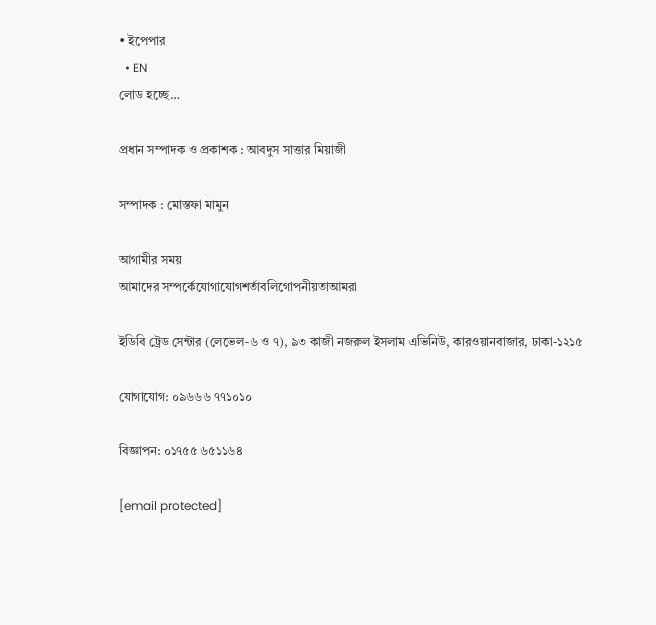• ইপেপার
  • EN
লোড হচ্ছে…

প্রধান সম্পাদক ও প্রকাশক : আবদুস সাত্তার মিয়াজী

সম্পাদক : মোস্তফা মামুন

আগামীর সময়
আমাদের সম্পর্কেযোগাযোগশর্তাবলিগোপনীয়তাআমরা

ইডিবি ট্রেড সেন্টার (লেভেল-৬ ও ৭), ৯৩ কাজী নজরুল ইসলাম এভিনিউ, কারওয়ানবাজার, ঢাকা-১২১৫

যোগাযোগ: ০৯৬৬৬ ৭৭১০১০

বিজ্ঞাপন: ০১৭৫৫ ৬৫১১৬৪

[email protected]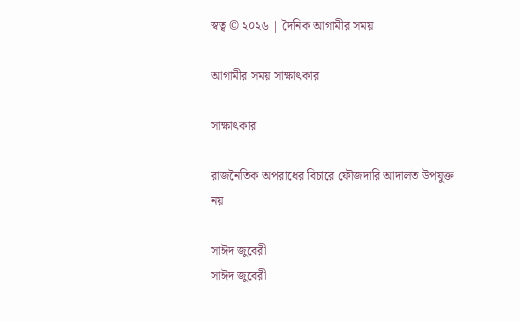স্বত্ব © ২০২৬ | দৈনিক আগামীর সময়

আগামীর সময় সাক্ষাৎকার

সাক্ষাৎকার

রাজনৈতিক অপরাধের বিচারে ফৌজদারি আদালত উপযুক্ত নয়

সাঈদ জুবেরী
সাঈদ জুবেরী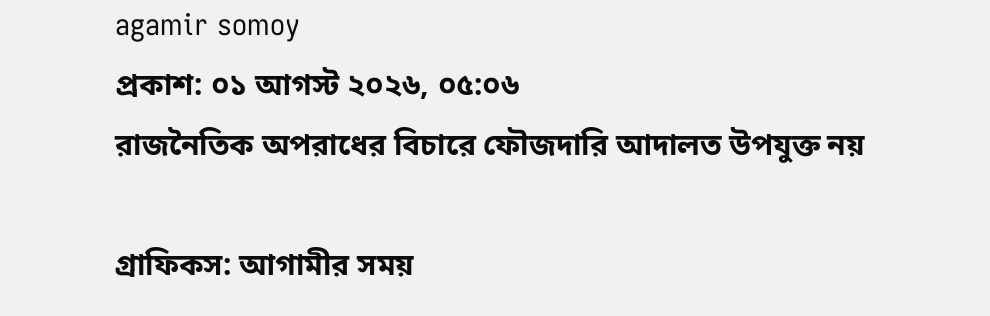agamir somoy
প্রকাশ: ০১ আগস্ট ২০২৬, ০৫:০৬
রাজনৈতিক অপরাধের বিচারে ফৌজদারি আদালত উপযুক্ত নয়

গ্রাফিকস: আগামীর সময়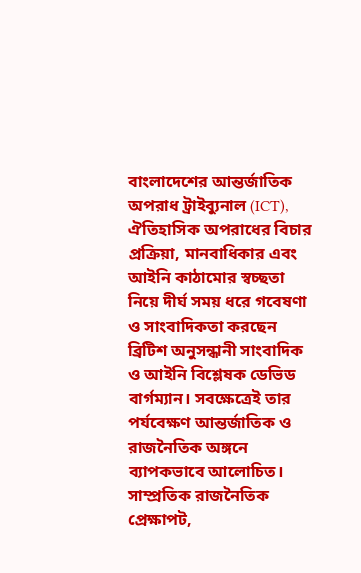বাংলাদেশের আন্তর্জাতিক অপরাধ ট্রাইব্যুনাল (ICT), ঐতিহাসিক অপরাধের বিচার প্রক্রিয়া, মানবাধিকার এবং আইনি কাঠামোর স্বচ্ছতা নিয়ে দীর্ঘ সময় ধরে গবেষণা ও সাংবাদিকতা করছেন ব্রিটিশ অনুসন্ধানী সাংবাদিক ও আইনি বিশ্লেষক ডেভিড বার্গম্যান। সবক্ষেত্রেই তার পর্যবেক্ষণ আন্তর্জাতিক ও রাজনৈতিক অঙ্গনে ব্যাপকভাবে আলোচিত। সাম্প্রতিক রাজনৈতিক প্রেক্ষাপট,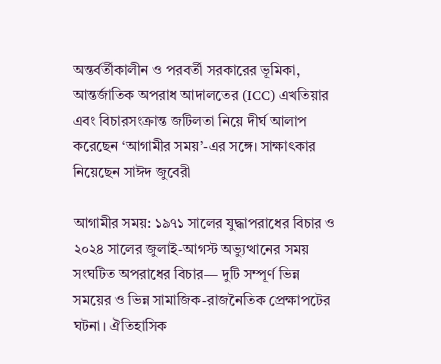অন্তর্বর্তীকালীন ও পরবর্তী সরকারের ভূমিকা, আন্তর্জাতিক অপরাধ আদালতের (ICC) এখতিয়ার এবং বিচারসংক্রান্ত জটিলতা নিয়ে দীর্ঘ আলাপ করেছেন ‘আগামীর সময়’-এর সঙ্গে। সাক্ষাৎকার নিয়েছেন সাঈদ জুবেরী

আগামীর সময়: ১৯৭১ সালের যুদ্ধাপরাধের বিচার ও ২০২৪ সালের জুলাই-আগস্ট অভ্যুত্থানের সময় সংঘটিত অপরাধের বিচার— দুটি সম্পূর্ণ ভিন্ন সময়ের ও ভিন্ন সামাজিক-রাজনৈতিক প্রেক্ষাপটের ঘটনা। ঐতিহাসিক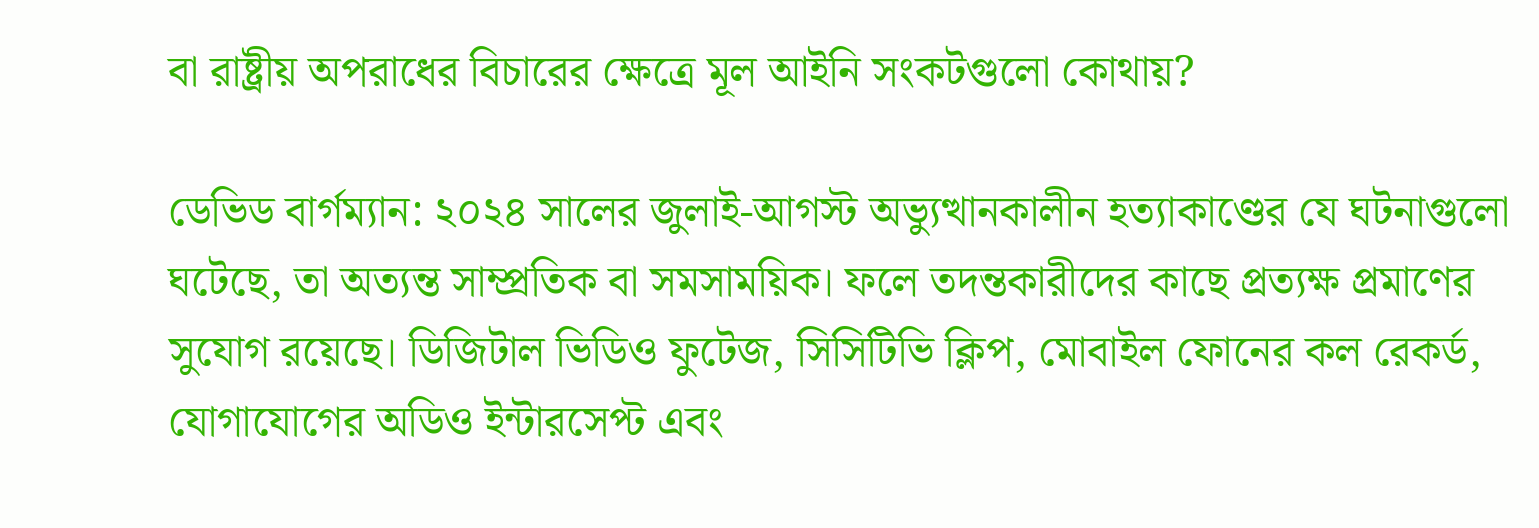বা রাষ্ট্রীয় অপরাধের বিচারের ক্ষেত্রে মূল আইনি সংকটগুলো কোথায়?

ডেভিড বার্গম্যান: ২০২৪ সালের জুলাই-আগস্ট অভ্যুত্থানকালীন হত্যাকাণ্ডের যে ঘটনাগুলো ঘটেছে, তা অত্যন্ত সাম্প্রতিক বা সমসাময়িক। ফলে তদন্তকারীদের কাছে প্রত্যক্ষ প্রমাণের সুযোগ রয়েছে। ডিজিটাল ভিডিও ফুটেজ, সিসিটিভি ক্লিপ, মোবাইল ফোনের কল রেকর্ড, যোগাযোগের অডিও ইন্টারসেপ্ট এবং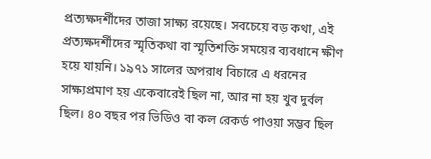প্রত্যক্ষদর্শীদের তাজা সাক্ষ্য রয়েছে। সবচেয়ে বড় কথা, এই প্রত্যক্ষদর্শীদের স্মৃতিকথা বা স্মৃতিশক্তি সময়ের ব্যবধানে ক্ষীণ হয়ে যায়নি। ১৯৭১ সালের অপরাধ বিচারে এ ধরনের সাক্ষ্যপ্রমাণ হয় একেবারেই ছিল না, আর না হয় খুব দুর্বল ছিল। ৪০ বছর পর ভিডিও বা কল রেকর্ড পাওয়া সম্ভব ছিল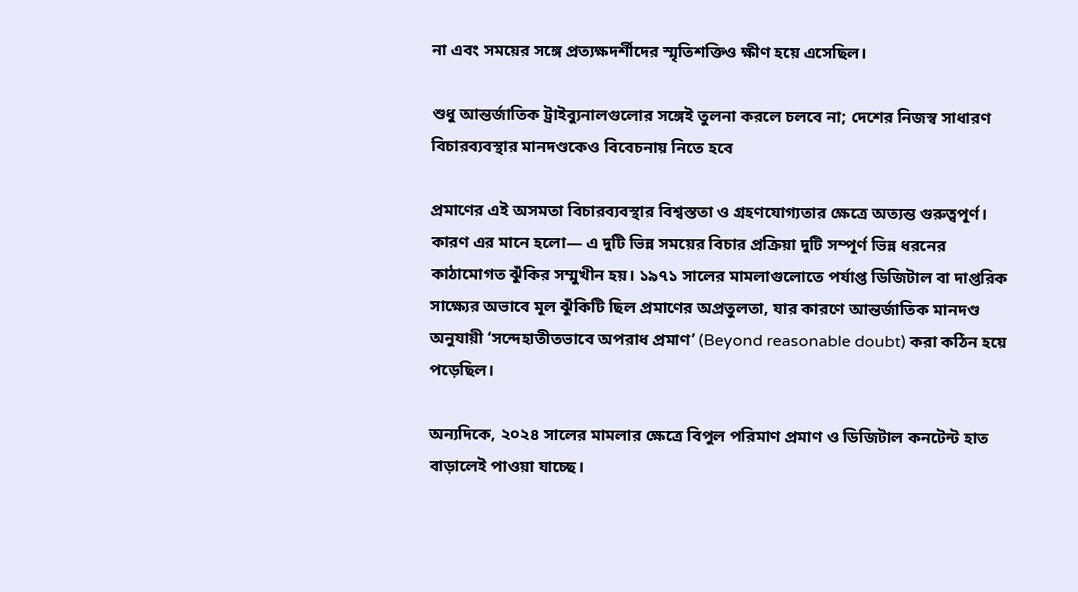না এবং সময়ের সঙ্গে প্রত্যক্ষদর্শীদের স্মৃতিশক্তিও ক্ষীণ হয়ে এসেছিল।

শুধু আন্তর্জাতিক ট্রাইব্যুনালগুলোর সঙ্গেই তুলনা করলে চলবে না; দেশের নিজস্ব সাধারণ বিচারব্যবস্থার মানদণ্ডকেও বিবেচনায় নিতে হবে

প্রমাণের এই অসমতা বিচারব্যবস্থার বিশ্বস্ততা ও গ্রহণযোগ্যতার ক্ষেত্রে অত্যন্ত গুরুত্বপূর্ণ। কারণ এর মানে হলো— এ দুটি ভিন্ন সময়ের বিচার প্রক্রিয়া দুটি সম্পূর্ণ ভিন্ন ধরনের কাঠামোগত ঝুঁকির সম্মুখীন হয়। ১৯৭১ সালের মামলাগুলোতে পর্যাপ্ত ডিজিটাল বা দাপ্তরিক সাক্ষ্যের অভাবে মূল ঝুঁকিটি ছিল প্রমাণের অপ্রতুলতা, যার কারণে আন্তর্জাতিক মানদণ্ড অনুযায়ী ‘সন্দেহাতীতভাবে অপরাধ প্রমাণ’ (Beyond reasonable doubt) করা কঠিন হয়ে পড়েছিল।

অন্যদিকে, ২০২৪ সালের মামলার ক্ষেত্রে বিপুল পরিমাণ প্রমাণ ও ডিজিটাল কনটেন্ট হাত বাড়ালেই পাওয়া যাচ্ছে।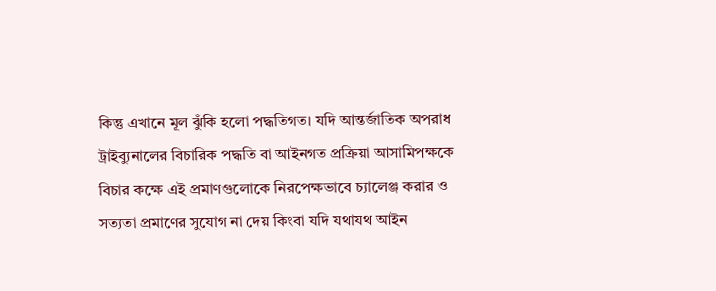কিন্তু এখানে মূল ঝুঁকি হলো পদ্ধতিগত। যদি আন্তর্জাতিক অপরাধ ট্রাইব্যুনালের বিচারিক পদ্ধতি বা আইনগত প্রক্রিয়া আসামিপক্ষকে বিচার কক্ষে এই প্রমাণগুলোকে নিরপেক্ষভাবে চ্যালেঞ্জ করার ও সত্যতা প্রমাণের সুযোগ না দেয় কিংবা যদি যথাযথ আইন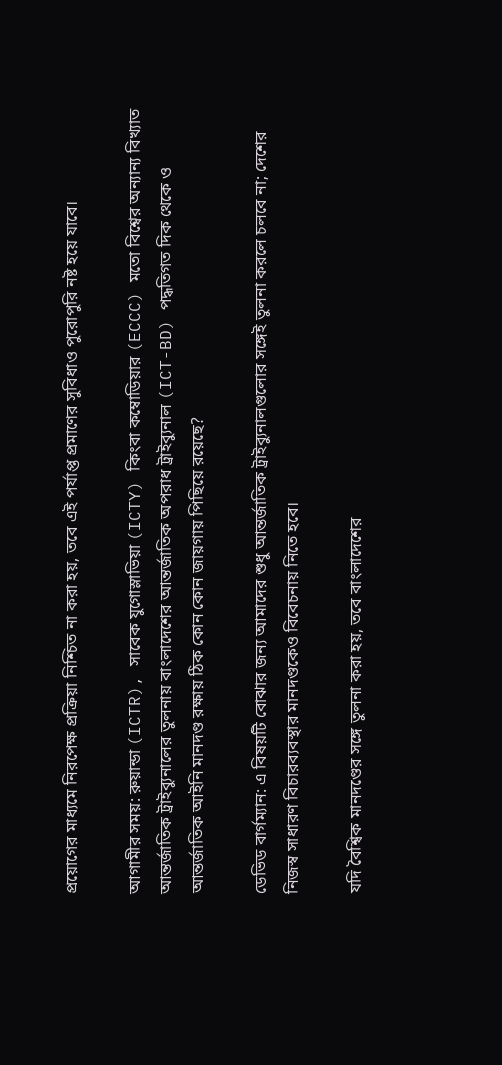প্রয়োগের মাধ্যমে নিরপেক্ষ প্রক্রিয়া নিশ্চিত না করা হয়, তবে এই পর্যাপ্ত প্রমাণের সুবিধাও পুরোপুরি নষ্ট হয়ে যাবে।

আগামীর সময়: রুয়ান্ডা (ICTR), সাবেক যুগোস্লাভিয়া (ICTY) কিংবা কম্বোডিয়ার (ECCC) মতো বিশ্বের অন্যান্য বিখ্যাত আন্তর্জাতিক ট্রাইব্যুনালের তুলনায় বাংলাদেশের আন্তর্জাতিক অপরাধ ট্রাইব্যুনাল (ICT-BD) পদ্ধতিগত দিক থেকে ও আন্তর্জাতিক আইনি মানদণ্ড রক্ষায় ঠিক কোন কোন জায়গায় পিছিয়ে রয়েছে?

ডেভিড বার্গম্যান: এ বিষয়টি বোঝার জন্য আমাদের শুধু আন্তর্জাতিক ট্রাইব্যুনালগুলোর সঙ্গেই তুলনা করলে চলবে না; দেশের নিজস্ব সাধারণ বিচারব্যবস্থার মানদণ্ডকেও বিবেচনায় নিতে হবে।

যদি বৈশ্বিক মানদণ্ডের সঙ্গে তুলনা করা হয়, তবে বাংলাদেশের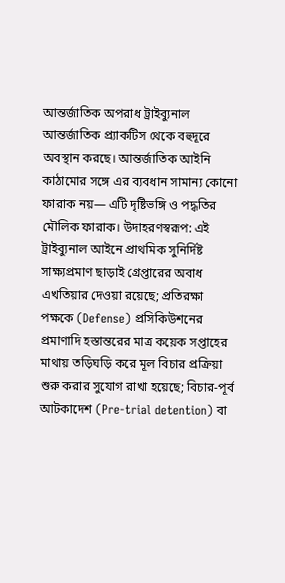আন্তর্জাতিক অপরাধ ট্রাইব্যুনাল আন্তর্জাতিক প্র্যাকটিস থেকে বহুদূরে অবস্থান করছে। আন্তর্জাতিক আইনি কাঠামোর সঙ্গে এর ব্যবধান সামান্য কোনো ফারাক নয়— এটি দৃষ্টিভঙ্গি ও পদ্ধতির মৌলিক ফারাক। উদাহরণস্বরূপ: এই ট্রাইব্যুনাল আইনে প্রাথমিক সুনির্দিষ্ট সাক্ষ্যপ্রমাণ ছাড়াই গ্রেপ্তারের অবাধ এখতিয়ার দেওয়া রয়েছে; প্রতিরক্ষা পক্ষকে (Defense) প্রসিকিউশনের প্রমাণাদি হস্তান্তরের মাত্র কয়েক সপ্তাহের মাথায় তড়িঘড়ি করে মূল বিচার প্রক্রিয়া শুরু করার সুযোগ রাখা হয়েছে; বিচার-পূর্ব আটকাদেশ (Pre-trial detention) বা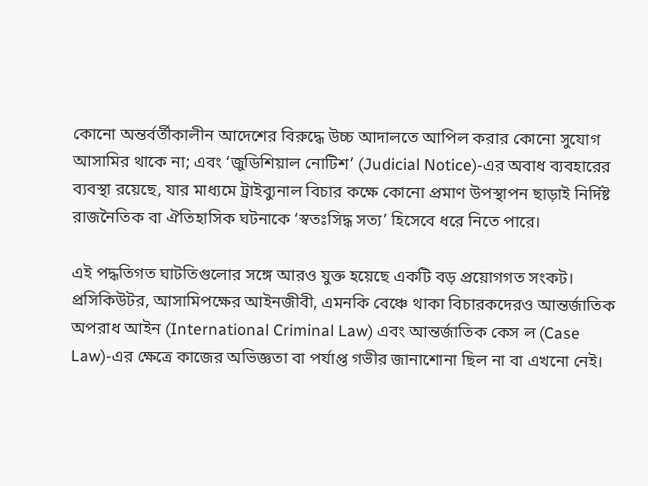কোনো অন্তর্বর্তীকালীন আদেশের বিরুদ্ধে উচ্চ আদালতে আপিল করার কোনো সুযোগ আসামির থাকে না; এবং ‘জুডিশিয়াল নোটিশ’ (Judicial Notice)-এর অবাধ ব্যবহারের ব্যবস্থা রয়েছে, যার মাধ্যমে ট্রাইব্যুনাল বিচার কক্ষে কোনো প্রমাণ উপস্থাপন ছাড়াই নির্দিষ্ট রাজনৈতিক বা ঐতিহাসিক ঘটনাকে ‘স্বতঃসিদ্ধ সত্য’ হিসেবে ধরে নিতে পারে।

এই পদ্ধতিগত ঘাটতিগুলোর সঙ্গে আরও যুক্ত হয়েছে একটি বড় প্রয়োগগত সংকট। প্রসিকিউটর, আসামিপক্ষের আইনজীবী, এমনকি বেঞ্চে থাকা বিচারকদেরও আন্তর্জাতিক অপরাধ আইন (International Criminal Law) এবং আন্তর্জাতিক কেস ল (Case Law)-এর ক্ষেত্রে কাজের অভিজ্ঞতা বা পর্যাপ্ত গভীর জানাশোনা ছিল না বা এখনো নেই।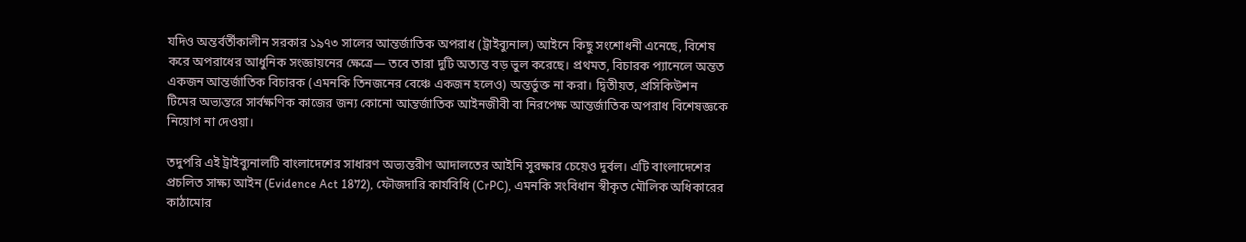যদিও অন্তর্বর্তীকালীন সরকার ১৯৭৩ সালের আন্তর্জাতিক অপরাধ (ট্রাইব্যুনাল) আইনে কিছু সংশোধনী এনেছে, বিশেষ করে অপরাধের আধুনিক সংজ্ঞায়নের ক্ষেত্রে— তবে তারা দুটি অত্যন্ত বড় ভুল করেছে। প্রথমত, বিচারক প্যানেলে অন্তত একজন আন্তর্জাতিক বিচারক (এমনকি তিনজনের বেঞ্চে একজন হলেও) অন্তর্ভুক্ত না করা। দ্বিতীয়ত, প্রসিকিউশন টিমের অভ্যন্তরে সার্বক্ষণিক কাজের জন্য কোনো আন্তর্জাতিক আইনজীবী বা নিরপেক্ষ আন্তর্জাতিক অপরাধ বিশেষজ্ঞকে নিয়োগ না দেওয়া।

তদুপরি এই ট্রাইব্যুনালটি বাংলাদেশের সাধারণ অভ্যন্তরীণ আদালতের আইনি সুরক্ষার চেয়েও দুর্বল। এটি বাংলাদেশের প্রচলিত সাক্ষ্য আইন (Evidence Act 1872), ফৌজদারি কার্যবিধি (CrPC), এমনকি সংবিধান স্বীকৃত মৌলিক অধিকারের কাঠামোর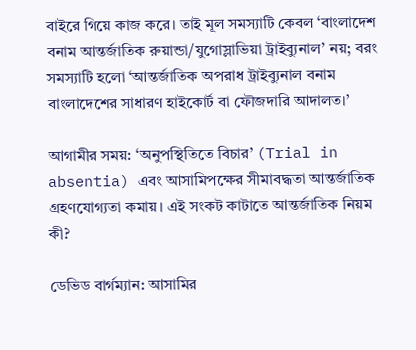বাইরে গিয়ে কাজ করে। তাই মূল সমস্যাটি কেবল ‘বাংলাদেশ বনাম আন্তর্জাতিক রুয়ান্ডা/যুগোস্লাভিয়া ট্রাইব্যুনাল’ নয়; বরং সমস্যাটি হলো ‘আন্তর্জাতিক অপরাধ ট্রাইব্যুনাল বনাম বাংলাদেশের সাধারণ হাইকোর্ট বা ফৌজদারি আদালত।’

আগামীর সময়: ‘অনুপস্থিতিতে বিচার’ (Trial in absentia) এবং আসামিপক্ষের সীমাবদ্ধতা আন্তর্জাতিক গ্রহণযোগ্যতা কমায়। এই সংকট কাটাতে আন্তর্জাতিক নিয়ম কী?

ডেভিড বার্গম্যান: আসামির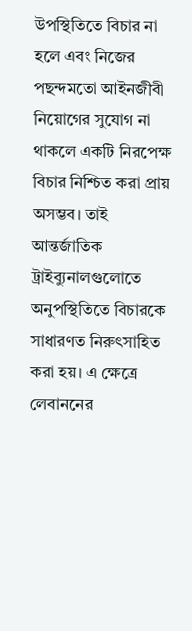উপস্থিতিতে বিচার না হলে এবং নিজের পছন্দমতো আইনজীবী নিয়োগের সুযোগ না থাকলে একটি নিরপেক্ষ বিচার নিশ্চিত করা প্রায় অসম্ভব। তাই আন্তর্জাতিক ট্রাইব্যুনালগুলোতে অনুপস্থিতিতে বিচারকে সাধারণত নিরুৎসাহিত করা হয়। এ ক্ষেত্রে লেবাননের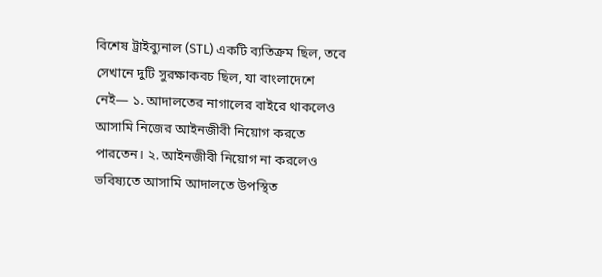বিশেষ ট্রাইব্যুনাল (STL) একটি ব্যতিক্রম ছিল, তবে সেখানে দুটি সুরক্ষাকবচ ছিল, যা বাংলাদেশে নেই— ১. আদালতের নাগালের বাইরে থাকলেও আসামি নিজের আইনজীবী নিয়োগ করতে পারতেন। ২. আইনজীবী নিয়োগ না করলেও ভবিষ্যতে আসামি আদালতে উপস্থিত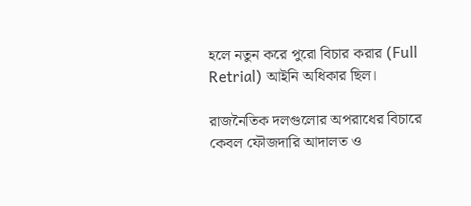হলে নতুন করে পুরো বিচার করার (Full Retrial) আইনি অধিকার ছিল।

রাজনৈতিক দলগুলোর অপরাধের বিচারে কেবল ফৌজদারি আদালত ও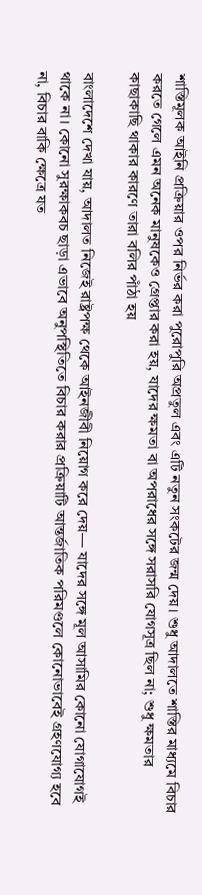শাস্তিমূলক আইনি প্রক্রিয়ার ওপর নির্ভর করা পুরোপুরি অপ্রতুল এবং এটি নতুন সংকটের জন্ম দেয়। শুধু আদালতে শাস্তির মাধ্যমে বিচার করতে গেলে এমন অনেক মানুষকেও গ্রেপ্তার করা হয়, যাদের ক্ষমতা বা অপরাধের সঙ্গে সরাসরি যোগসূত্র ছিল না; শুধু ক্ষমতার কাছাকাছি থাকার কারণে তারা বলির পাঁঠা হয়

বাংলাদেশে দেখা যায়, আদালত নিজেই রাষ্ট্রপক্ষ থেকে আইনজীবী নিয়োগ করে দেয়— যাদের সঙ্গে মূল আসামির কোনো যোগাযোগই থাকে না। কোনো সুরক্ষাকবচ ছাড়া এভাবে অনুপস্থিতিতে বিচার করার প্রক্রিয়াটি আন্তর্জাতিক পরিমণ্ডলে কোনোভাবেই গ্রহণযোগ্য হবে না, বিচার বাকি ক্ষেত্রে যত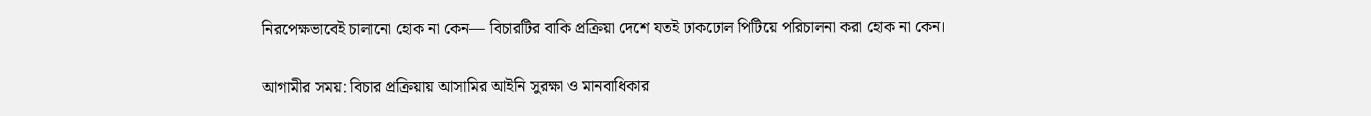নিরপেক্ষভাবেই চালানো হোক না কেন— বিচারটির বাকি প্রক্রিয়া দেশে যতই ঢাকঢোল পিটিয়ে পরিচালনা করা হোক না কেন।

আগামীর সময়: বিচার প্রক্রিয়ায় আসামির আইনি সুরক্ষা ও মানবাধিকার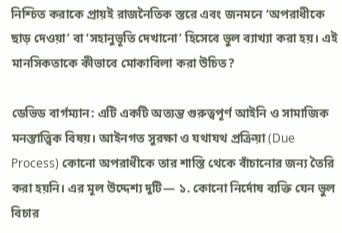নিশ্চিত করাকে প্রায়ই রাজনৈতিক স্তরে এবং জনমনে ‘অপরাধীকে ছাড় দেওয়া’ বা ‘সহানুভূতি দেখানো’ হিসেবে ভুল ব্যাখ্যা করা হয়। এই মানসিকতাকে কীভাবে মোকাবিলা করা উচিত?

ডেভিড বার্গম্যান: এটি একটি অত্যন্ত গুরুত্বপূর্ণ আইনি ও সামাজিক মনস্তাত্ত্বিক বিষয়। আইনগত সুরক্ষা ও যথাযথ প্রক্রিয়া (Due Process) কোনো অপরাধীকে তার শাস্তি থেকে বাঁচানোর জন্য তৈরি করা হয়নি। এর মূল উদ্দেশ্য দুটি— ১. কোনো নির্দোষ ব্যক্তি যেন ভুল বিচার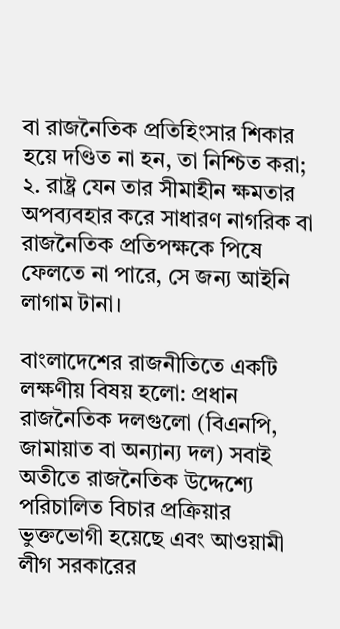বা রাজনৈতিক প্রতিহিংসার শিকার হয়ে দণ্ডিত না হন, তা নিশ্চিত করা; ২. রাষ্ট্র যেন তার সীমাহীন ক্ষমতার অপব্যবহার করে সাধারণ নাগরিক বা রাজনৈতিক প্রতিপক্ষকে পিষে ফেলতে না পারে, সে জন্য আইনি লাগাম টানা।

বাংলাদেশের রাজনীতিতে একটি লক্ষণীয় বিষয় হলো: প্রধান রাজনৈতিক দলগুলো (বিএনপি, জামায়াত বা অন্যান্য দল) সবাই অতীতে রাজনৈতিক উদ্দেশ্যে পরিচালিত বিচার প্রক্রিয়ার ভুক্তভোগী হয়েছে এবং আওয়ামী লীগ সরকারের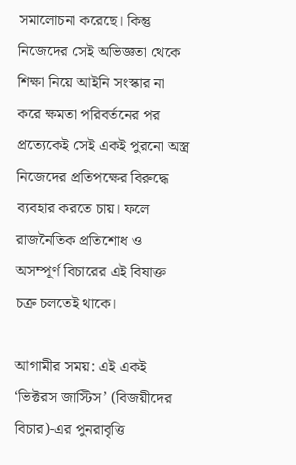সমালোচনা করেছে। কিন্তু নিজেদের সেই অভিজ্ঞতা থেকে শিক্ষা নিয়ে আইনি সংস্কার না করে ক্ষমতা পরিবর্তনের পর প্রত্যেকেই সেই একই পুরনো অস্ত্র নিজেদের প্রতিপক্ষের বিরুদ্ধে ব্যবহার করতে চায়। ফলে রাজনৈতিক প্রতিশোধ ও অসম্পূর্ণ বিচারের এই বিষাক্ত চক্র চলতেই থাকে।

আগামীর সময়: এই একই ‘ভিক্টরস জাস্টিস’ (বিজয়ীদের বিচার)-এর পুনরাবৃত্তি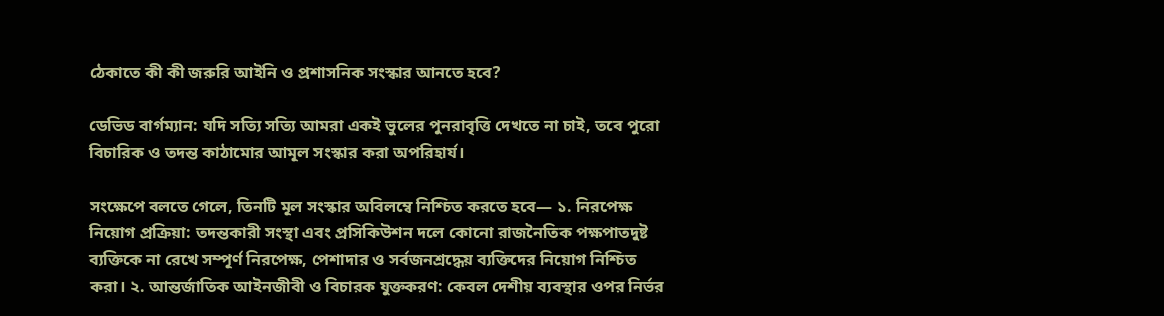ঠেকাতে কী কী জরুরি আইনি ও প্রশাসনিক সংস্কার আনতে হবে?

ডেভিড বার্গম্যান: যদি সত্যি সত্যি আমরা একই ভুলের পুনরাবৃত্তি দেখতে না চাই, তবে পুরো বিচারিক ও তদন্ত কাঠামোর আমূল সংস্কার করা অপরিহার্য।

সংক্ষেপে বলতে গেলে, তিনটি মূল সংস্কার অবিলম্বে নিশ্চিত করতে হবে— ১. নিরপেক্ষ নিয়োগ প্রক্রিয়া: তদন্তকারী সংস্থা এবং প্রসিকিউশন দলে কোনো রাজনৈতিক পক্ষপাতদুষ্ট ব্যক্তিকে না রেখে সম্পূর্ণ নিরপেক্ষ, পেশাদার ও সর্বজনশ্রদ্ধেয় ব্যক্তিদের নিয়োগ নিশ্চিত করা। ২. আন্তর্জাতিক আইনজীবী ও বিচারক যুক্তকরণ: কেবল দেশীয় ব্যবস্থার ওপর নির্ভর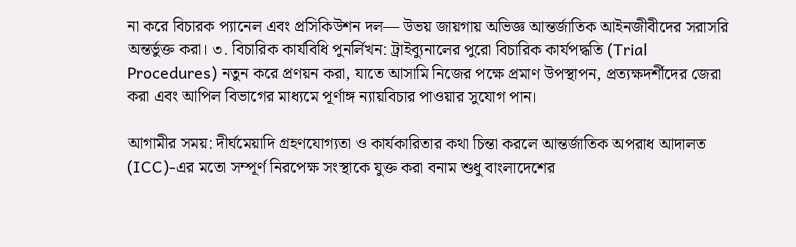না করে বিচারক প্যানেল এবং প্রসিকিউশন দল— উভয় জায়গায় অভিজ্ঞ আন্তর্জাতিক আইনজীবীদের সরাসরি অন্তর্ভুক্ত করা। ৩. বিচারিক কার্যবিধি পুনর্লিখন: ট্রাইব্যুনালের পুরো বিচারিক কার্যপদ্ধতি (Trial Procedures) নতুন করে প্রণয়ন করা, যাতে আসামি নিজের পক্ষে প্রমাণ উপস্থাপন, প্রত্যক্ষদর্শীদের জেরা করা এবং আপিল বিভাগের মাধ্যমে পূর্ণাঙ্গ ন্যায়বিচার পাওয়ার সুযোগ পান।

আগামীর সময়: দীর্ঘমেয়াদি গ্রহণযোগ্যতা ও কার্যকারিতার কথা চিন্তা করলে আন্তর্জাতিক অপরাধ আদালত (ICC)-এর মতো সম্পূর্ণ নিরপেক্ষ সংস্থাকে যুক্ত করা বনাম শুধু বাংলাদেশের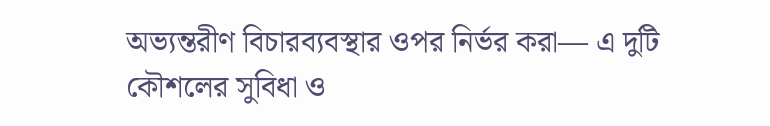অভ্যন্তরীণ বিচারব্যবস্থার ওপর নির্ভর করা— এ দুটি কৌশলের সুবিধা ও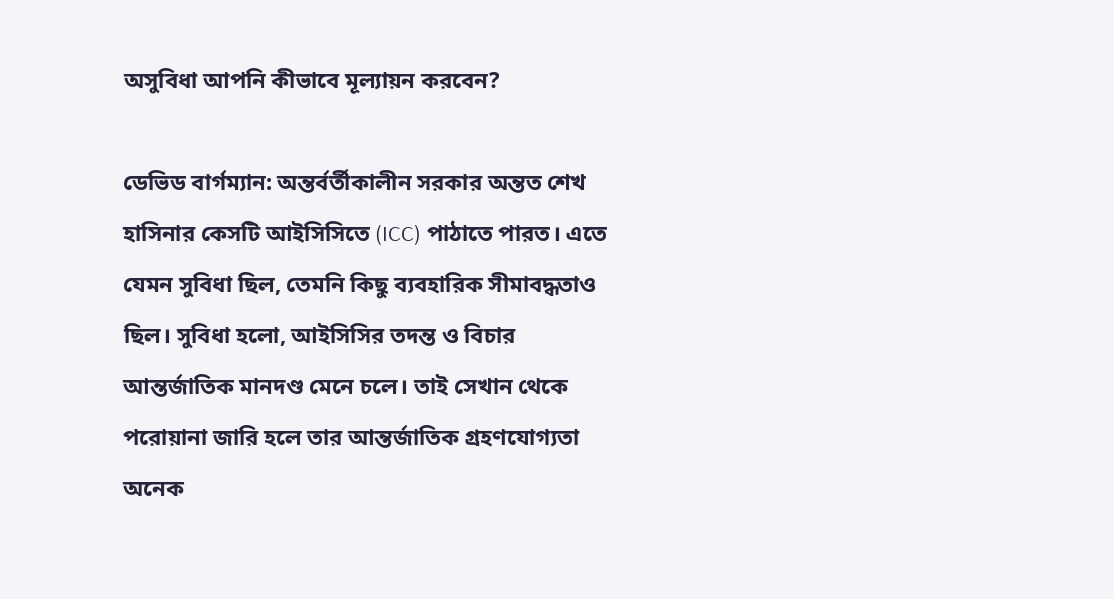অসুবিধা আপনি কীভাবে মূল্যায়ন করবেন?

ডেভিড বার্গম্যান: অন্তর্বর্তীকালীন সরকার অন্তত শেখ হাসিনার কেসটি আইসিসিতে (ICC) পাঠাতে পারত। এতে যেমন সুবিধা ছিল, তেমনি কিছু ব্যবহারিক সীমাবদ্ধতাও ছিল। সুবিধা হলো, আইসিসির তদন্ত ও বিচার আন্তর্জাতিক মানদণ্ড মেনে চলে। তাই সেখান থেকে পরোয়ানা জারি হলে তার আন্তর্জাতিক গ্রহণযোগ্যতা অনেক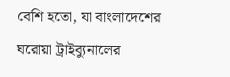বেশি হতো, যা বাংলাদেশের ঘরোয়া ট্রাইব্যুনালের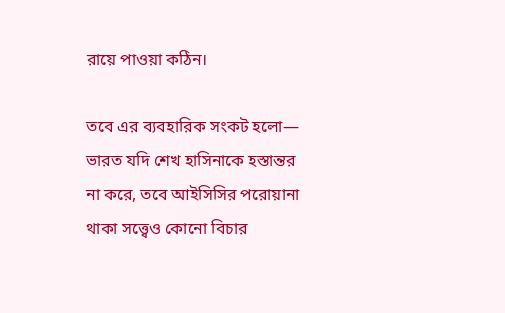রায়ে পাওয়া কঠিন।

তবে এর ব্যবহারিক সংকট হলো— ভারত যদি শেখ হাসিনাকে হস্তান্তর না করে, তবে আইসিসির পরোয়ানা থাকা সত্ত্বেও কোনো বিচার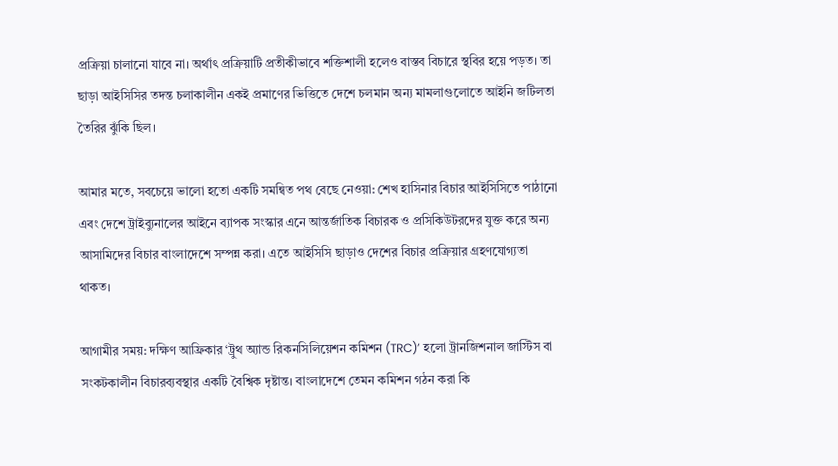প্রক্রিয়া চালানো যাবে না। অর্থাৎ প্রক্রিয়াটি প্রতীকীভাবে শক্তিশালী হলেও বাস্তব বিচারে স্থবির হয়ে পড়ত। তা ছাড়া আইসিসির তদন্ত চলাকালীন একই প্রমাণের ভিত্তিতে দেশে চলমান অন্য মামলাগুলোতে আইনি জটিলতা তৈরির ঝুঁকি ছিল।

আমার মতে, সবচেয়ে ভালো হতো একটি সমন্বিত পথ বেছে নেওয়া: শেখ হাসিনার বিচার আইসিসিতে পাঠানো এবং দেশে ট্রাইব্যুনালের আইনে ব্যাপক সংস্কার এনে আন্তর্জাতিক বিচারক ও প্রসিকিউটরদের যুক্ত করে অন্য আসামিদের বিচার বাংলাদেশে সম্পন্ন করা। এতে আইসিসি ছাড়াও দেশের বিচার প্রক্রিয়ার গ্রহণযোগ্যতা থাকত।

আগামীর সময়: দক্ষিণ আফ্রিকার ‘ট্রুথ অ্যান্ড রিকনসিলিয়েশন কমিশন (TRC)’ হলো ট্রানজিশনাল জাস্টিস বা সংকটকালীন বিচারব্যবস্থার একটি বৈশ্বিক দৃষ্টান্ত। বাংলাদেশে তেমন কমিশন গঠন করা কি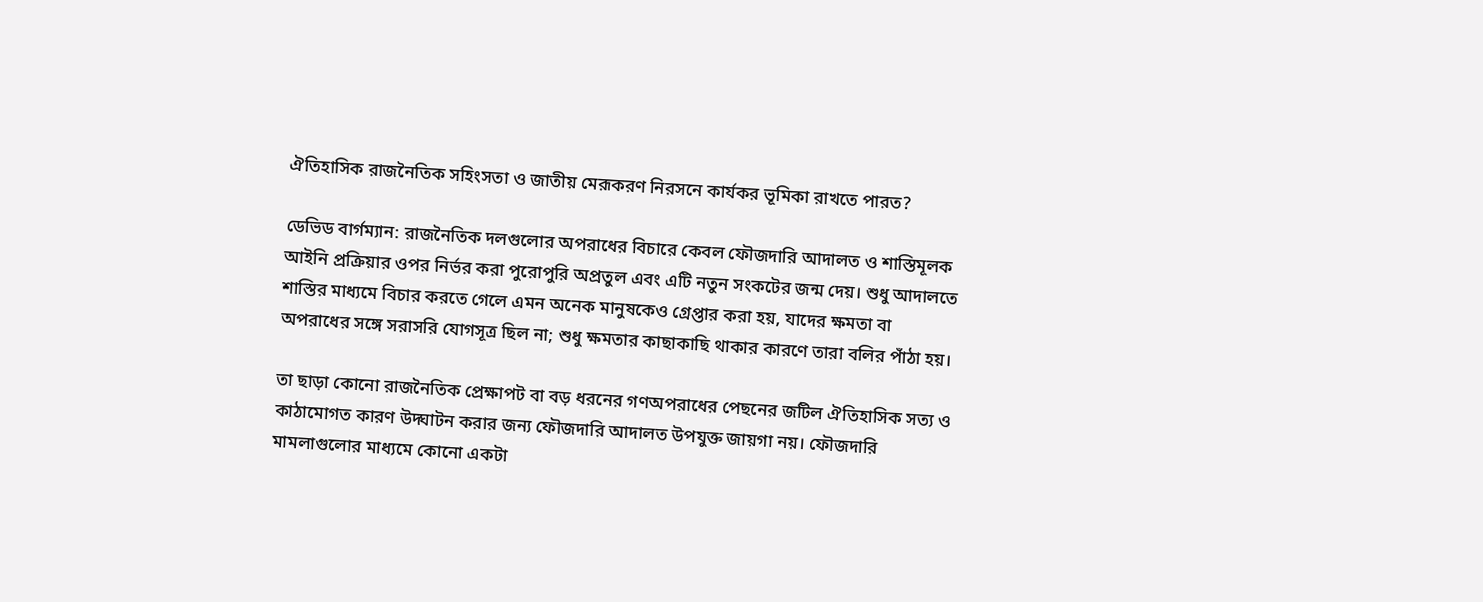ঐতিহাসিক রাজনৈতিক সহিংসতা ও জাতীয় মেরূকরণ নিরসনে কার্যকর ভূমিকা রাখতে পারত?

ডেভিড বার্গম্যান: রাজনৈতিক দলগুলোর অপরাধের বিচারে কেবল ফৌজদারি আদালত ও শাস্তিমূলক আইনি প্রক্রিয়ার ওপর নির্ভর করা পুরোপুরি অপ্রতুল এবং এটি নতুন সংকটের জন্ম দেয়। শুধু আদালতে শাস্তির মাধ্যমে বিচার করতে গেলে এমন অনেক মানুষকেও গ্রেপ্তার করা হয়, যাদের ক্ষমতা বা অপরাধের সঙ্গে সরাসরি যোগসূত্র ছিল না; শুধু ক্ষমতার কাছাকাছি থাকার কারণে তারা বলির পাঁঠা হয়।

তা ছাড়া কোনো রাজনৈতিক প্রেক্ষাপট বা বড় ধরনের গণঅপরাধের পেছনের জটিল ঐতিহাসিক সত্য ও কাঠামোগত কারণ উদ্ঘাটন করার জন্য ফৌজদারি আদালত উপযুক্ত জায়গা নয়। ফৌজদারি মামলাগুলোর মাধ্যমে কোনো একটা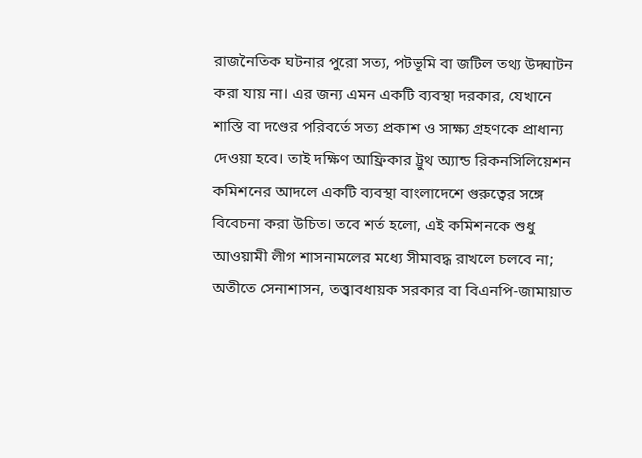রাজনৈতিক ঘটনার পুরো সত্য, পটভূমি বা জটিল তথ্য উদ্ঘাটন করা যায় না। এর জন্য এমন একটি ব্যবস্থা দরকার, যেখানে শাস্তি বা দণ্ডের পরিবর্তে সত্য প্রকাশ ও সাক্ষ্য গ্রহণকে প্রাধান্য দেওয়া হবে। তাই দক্ষিণ আফ্রিকার ট্রুথ অ্যান্ড রিকনসিলিয়েশন কমিশনের আদলে একটি ব্যবস্থা বাংলাদেশে গুরুত্বের সঙ্গে বিবেচনা করা উচিত। তবে শর্ত হলো, এই কমিশনকে শুধু আওয়ামী লীগ শাসনামলের মধ্যে সীমাবদ্ধ রাখলে চলবে না; অতীতে সেনাশাসন, তত্ত্বাবধায়ক সরকার বা বিএনপি-জামায়াত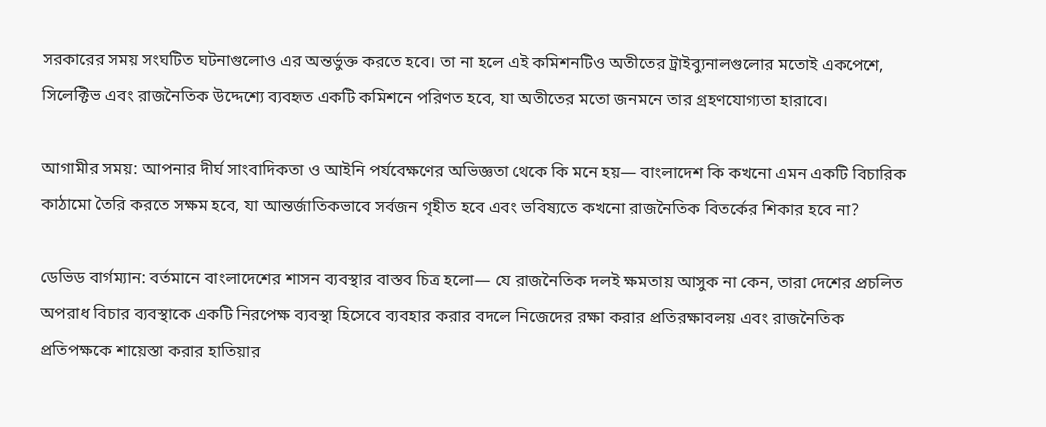সরকারের সময় সংঘটিত ঘটনাগুলোও এর অন্তর্ভুক্ত করতে হবে। তা না হলে এই কমিশনটিও অতীতের ট্রাইব্যুনালগুলোর মতোই একপেশে, সিলেক্টিভ এবং রাজনৈতিক উদ্দেশ্যে ব্যবহৃত একটি কমিশনে পরিণত হবে, যা অতীতের মতো জনমনে তার গ্রহণযোগ্যতা হারাবে।

আগামীর সময়: আপনার দীর্ঘ সাংবাদিকতা ও আইনি পর্যবেক্ষণের অভিজ্ঞতা থেকে কি মনে হয়— বাংলাদেশ কি কখনো এমন একটি বিচারিক কাঠামো তৈরি করতে সক্ষম হবে, যা আন্তর্জাতিকভাবে সর্বজন গৃহীত হবে এবং ভবিষ্যতে কখনো রাজনৈতিক বিতর্কের শিকার হবে না?

ডেভিড বার্গম্যান: বর্তমানে বাংলাদেশের শাসন ব্যবস্থার বাস্তব চিত্র হলো— যে রাজনৈতিক দলই ক্ষমতায় আসুক না কেন, তারা দেশের প্রচলিত অপরাধ বিচার ব্যবস্থাকে একটি নিরপেক্ষ ব্যবস্থা হিসেবে ব্যবহার করার বদলে নিজেদের রক্ষা করার প্রতিরক্ষাবলয় এবং রাজনৈতিক প্রতিপক্ষকে শায়েস্তা করার হাতিয়ার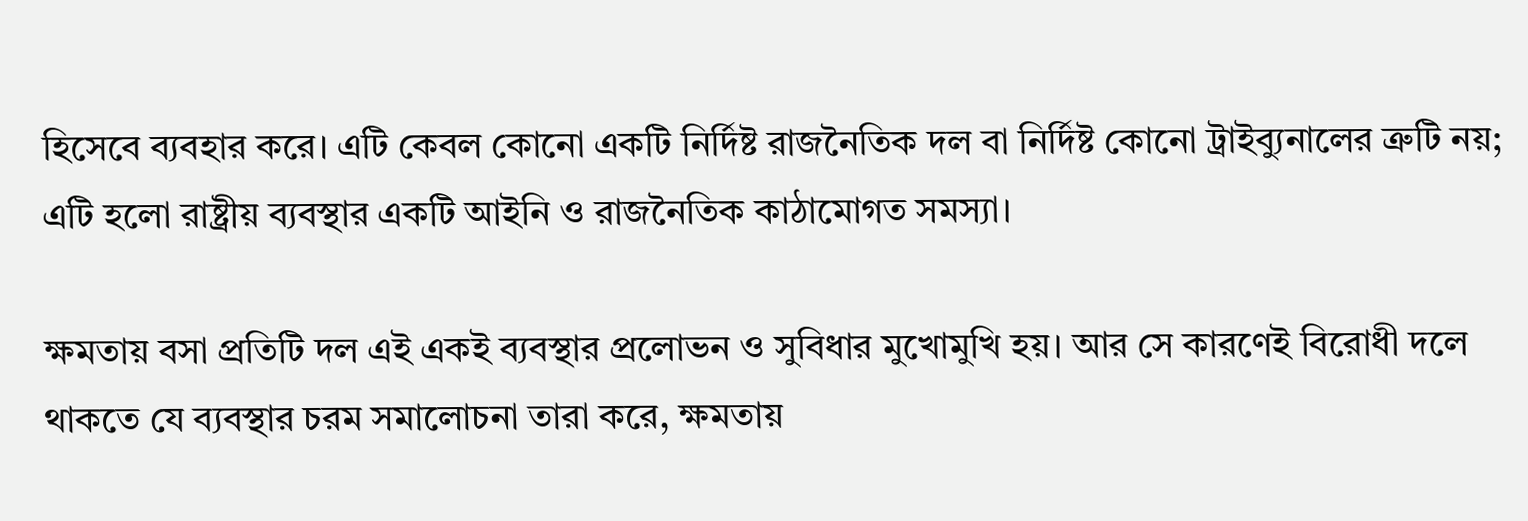হিসেবে ব্যবহার করে। এটি কেবল কোনো একটি নির্দিষ্ট রাজনৈতিক দল বা নির্দিষ্ট কোনো ট্রাইব্যুনালের ত্রুটি নয়; এটি হলো রাষ্ট্রীয় ব্যবস্থার একটি আইনি ও রাজনৈতিক কাঠামোগত সমস্যা।

ক্ষমতায় বসা প্রতিটি দল এই একই ব্যবস্থার প্রলোভন ও সুবিধার মুখোমুখি হয়। আর সে কারণেই বিরোধী দলে থাকতে যে ব্যবস্থার চরম সমালোচনা তারা করে, ক্ষমতায়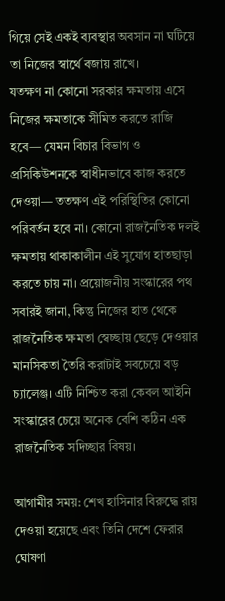গিয়ে সেই একই ব্যবস্থার অবসান না ঘটিয়ে তা নিজের স্বার্থে বজায় রাখে।
যতক্ষণ না কোনো সরকার ক্ষমতায় এসে নিজের ক্ষমতাকে সীমিত করতে রাজি হবে— যেমন বিচার বিভাগ ও প্রসিকিউশনকে স্বাধীনভাবে কাজ করতে দেওয়া— ততক্ষণ এই পরিস্থিতির কোনো পরিবর্তন হবে না। কোনো রাজনৈতিক দলই ক্ষমতায় থাকাকালীন এই সুযোগ হাতছাড়া করতে চায় না। প্রয়োজনীয় সংস্কারের পথ সবারই জানা, কিন্তু নিজের হাত থেকে রাজনৈতিক ক্ষমতা স্বেচ্ছায় ছেড়ে দেওয়ার মানসিকতা তৈরি করাটাই সবচেয়ে বড় চ্যালেঞ্জ। এটি নিশ্চিত করা কেবল আইনি সংস্কারের চেয়ে অনেক বেশি কঠিন এক রাজনৈতিক সদিচ্ছার বিষয়।

আগামীর সময়: শেখ হাসিনার বিরুদ্ধে রায় দেওয়া হয়েছে এবং তিনি দেশে ফেরার ঘোষণা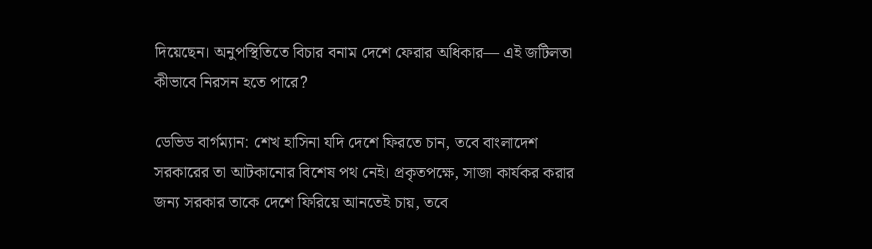দিয়েছেন। অনুপস্থিতিতে বিচার বনাম দেশে ফেরার অধিকার— এই জটিলতা কীভাবে নিরসন হতে পারে?

ডেভিড বার্গম্যান: শেখ হাসিনা যদি দেশে ফিরতে চান, তবে বাংলাদেশ সরকারের তা আটকানোর বিশেষ পথ নেই। প্রকৃতপক্ষে, সাজা কার্যকর করার জন্য সরকার তাকে দেশে ফিরিয়ে আনতেই চায়, তবে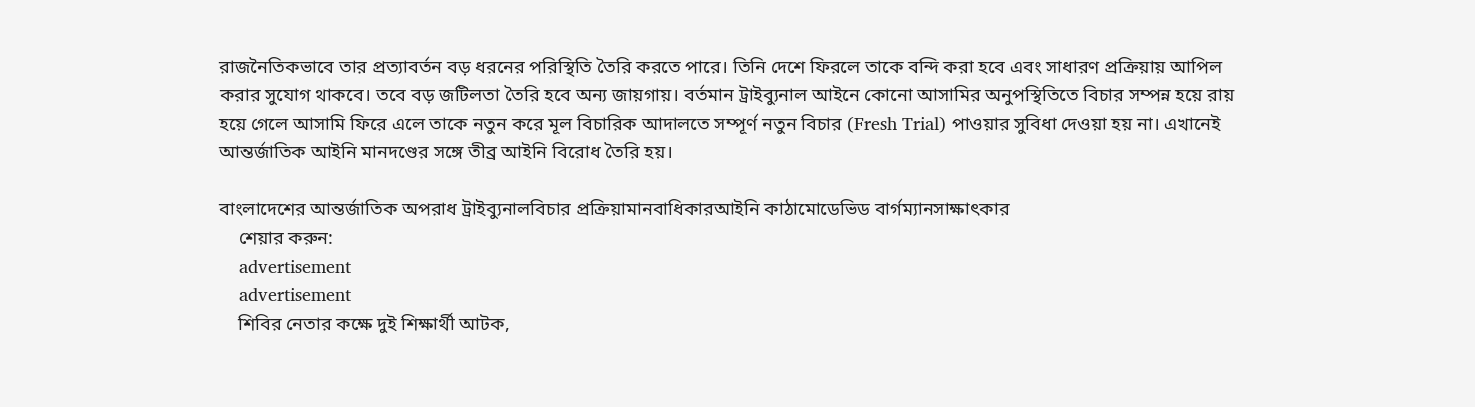রাজনৈতিকভাবে তার প্রত্যাবর্তন বড় ধরনের পরিস্থিতি তৈরি করতে পারে। তিনি দেশে ফিরলে তাকে বন্দি করা হবে এবং সাধারণ প্রক্রিয়ায় আপিল করার সুযোগ থাকবে। তবে বড় জটিলতা তৈরি হবে অন্য জায়গায়। বর্তমান ট্রাইব্যুনাল আইনে কোনো আসামির অনুপস্থিতিতে বিচার সম্পন্ন হয়ে রায় হয়ে গেলে আসামি ফিরে এলে তাকে নতুন করে মূল বিচারিক আদালতে সম্পূর্ণ নতুন বিচার (Fresh Trial) পাওয়ার সুবিধা দেওয়া হয় না। এখানেই আন্তর্জাতিক আইনি মানদণ্ডের সঙ্গে তীব্র আইনি বিরোধ তৈরি হয়।

বাংলাদেশের আন্তর্জাতিক অপরাধ ট্রাইব্যুনালবিচার প্রক্রিয়ামানবাধিকারআইনি কাঠামোডেভিড বার্গম্যানসাক্ষাৎকার
    শেয়ার করুন:
    advertisement
    advertisement
    শিবির নেতার কক্ষে দুই শিক্ষার্থী আটক,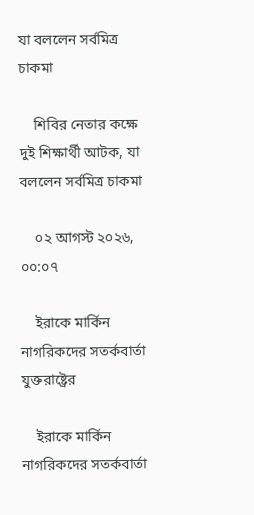যা বললেন সর্বমিত্র চাকমা

    শিবির নেতার কক্ষে দুই শিক্ষার্থী আটক, যা বললেন সর্বমিত্র চাকমা

    ০২ আগস্ট ২০২৬, ০০:০৭

    ইরাকে মার্কিন নাগরিকদের সতর্কবার্তা যুক্তরাষ্ট্রের

    ইরাকে মার্কিন নাগরিকদের সতর্কবার্তা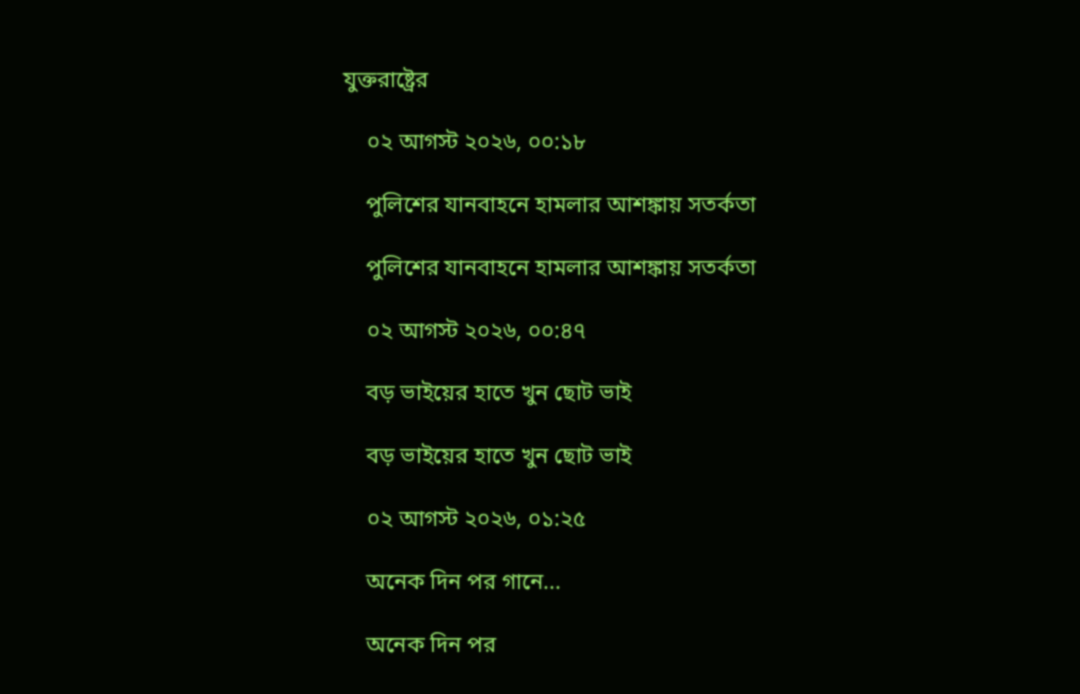যুক্তরাষ্ট্রের

    ০২ আগস্ট ২০২৬, ০০:১৮

    পুলিশের যানবাহনে হামলার আশঙ্কায় সতর্কতা

    পুলিশের যানবাহনে হামলার আশঙ্কায় সতর্কতা

    ০২ আগস্ট ২০২৬, ০০:৪৭

    বড় ভাইয়ের হাতে খুন ছোট ভাই

    বড় ভাইয়ের হাতে খুন ছোট ভাই

    ০২ আগস্ট ২০২৬, ০১:২৫

    অনেক দিন পর গানে...

    অনেক দিন পর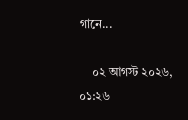গানে...

    ০২ আগস্ট ২০২৬, ০১:২৬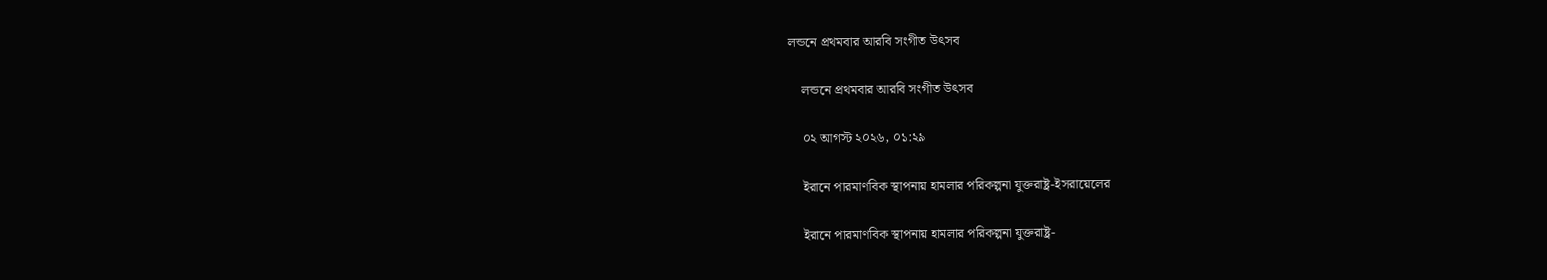লন্ডনে প্রথমবার আরবি সংগীত উৎসব

    লন্ডনে প্রথমবার আরবি সংগীত উৎসব

    ০২ আগস্ট ২০২৬, ০১:২৯

    ইরানে পারমাণবিক স্থাপনায় হামলার পরিকল্পনা যুক্তরাষ্ট্র-ইসরায়েলের

    ইরানে পারমাণবিক স্থাপনায় হামলার পরিকল্পনা যুক্তরাষ্ট্র-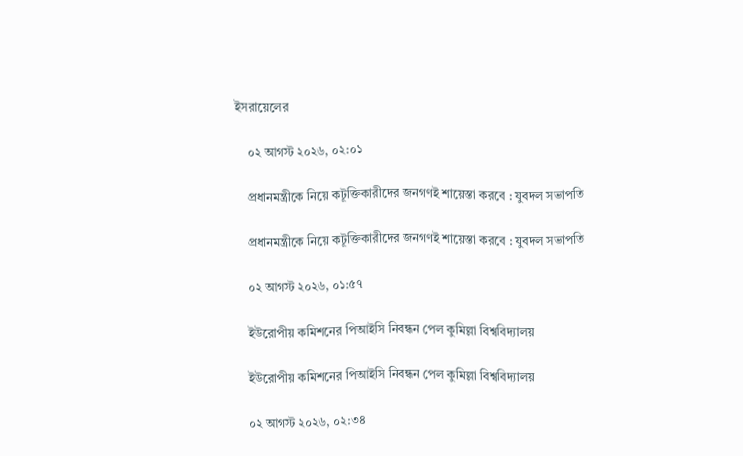ইসরায়েলের

    ০২ আগস্ট ২০২৬, ০২:০১

    প্রধানমন্ত্রীকে নিয়ে কটূক্তিকারীদের জনগণই শায়েস্তা করবে : যুবদল সভাপতি

    প্রধানমন্ত্রীকে নিয়ে কটূক্তিকারীদের জনগণই শায়েস্তা করবে : যুবদল সভাপতি

    ০২ আগস্ট ২০২৬, ০১:৫৭

    ইউরোপীয় কমিশনের পিআইসি নিবন্ধন পেল কুমিল্লা বিশ্ববিদ্যালয়

    ইউরোপীয় কমিশনের পিআইসি নিবন্ধন পেল কুমিল্লা বিশ্ববিদ্যালয়

    ০২ আগস্ট ২০২৬, ০২:৩৪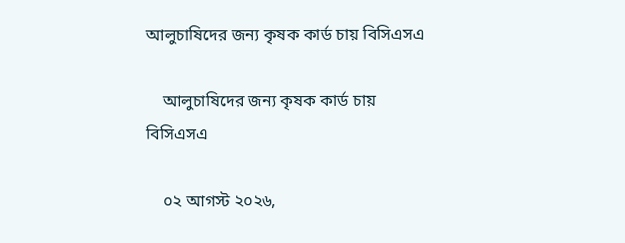আলুচাষিদের জন্য কৃষক কার্ড চায় বিসিএসএ

    আলুচাষিদের জন্য কৃষক কার্ড চায় বিসিএসএ

    ০২ আগস্ট ২০২৬,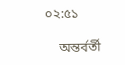০২:৫১

    অন্তর্বর্তী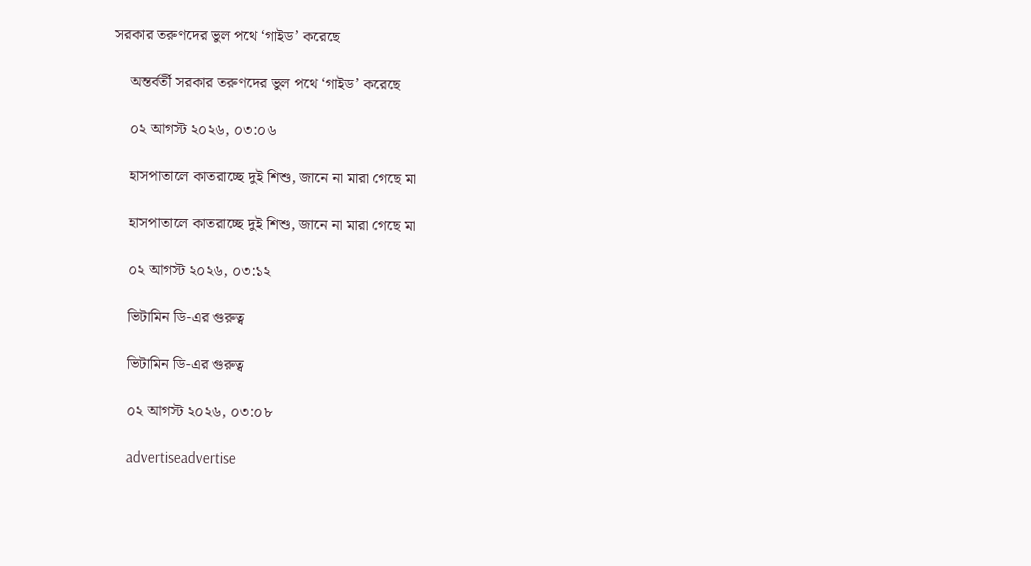সরকার তরুণদের ভুল পথে ‘গাইড’ করেছে

    অন্তর্বর্তী সরকার তরুণদের ভুল পথে ‘গাইড’ করেছে

    ০২ আগস্ট ২০২৬, ০৩:০৬

    হাসপাতালে কাতরাচ্ছে দুই শিশু, জানে না মারা গেছে মা

    হাসপাতালে কাতরাচ্ছে দুই শিশু, জানে না মারা গেছে মা

    ০২ আগস্ট ২০২৬, ০৩:১২

    ভিটামিন ডি-এর গুরুত্ব

    ভিটামিন ডি-এর গুরুত্ব

    ০২ আগস্ট ২০২৬, ০৩:০৮

    advertiseadvertise